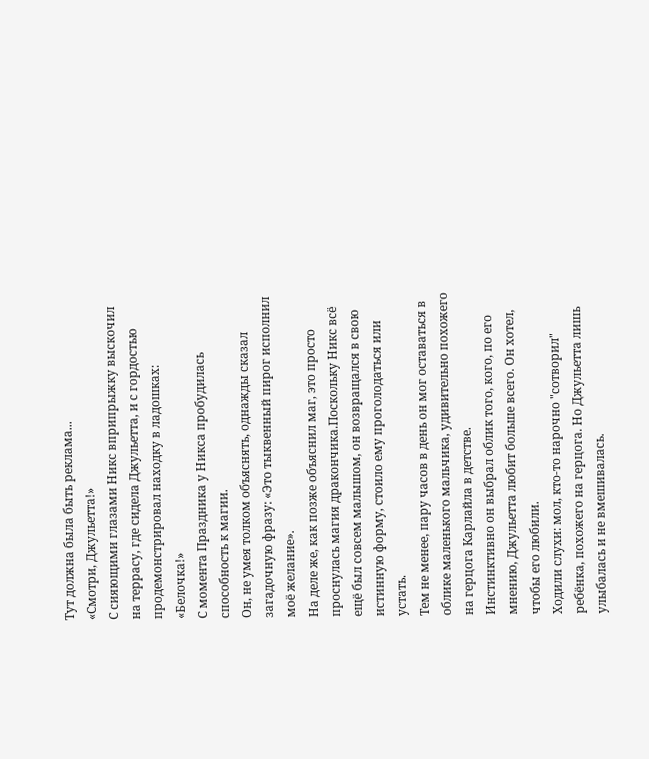Тут должна была быть реклама...
«Смотри, Джульетта!»
С сияющими глазами Никс вприпрыжку выскочил на террасу, где сидела Джульетта, и с гордостью продемонстрировал находку в ладошках:
«Белочка!»
С момента Праздника у Никса пробудилась способность к магии.
Он, не умея толком объяснять, однажды сказал загадочную фразу: «Это тыквенный пирог исполнил моё желание».
На деле же, как позже объяснил маг, это просто проснулась магия дракончика.Поскольку Никс всё ещё был совсем малышом, он возвращался в свою истинную форму, стоило ему проголодаться или устать.
Тем не менее, пару часов в день он мог оставаться в облике маленького мальчика, удивительно похожего на герцога Карлайла в детстве.
Инстинктивно он выбрал облик того, кого, по его мнению, Джульетта любит больше всего. Он хотел, чтобы его любили.
Ходили слухи: мол, кто-то нарочно "сотворил" ребёнка, похожего на герцога. Но Джульетта лишь улыбалась и не вмешивалась.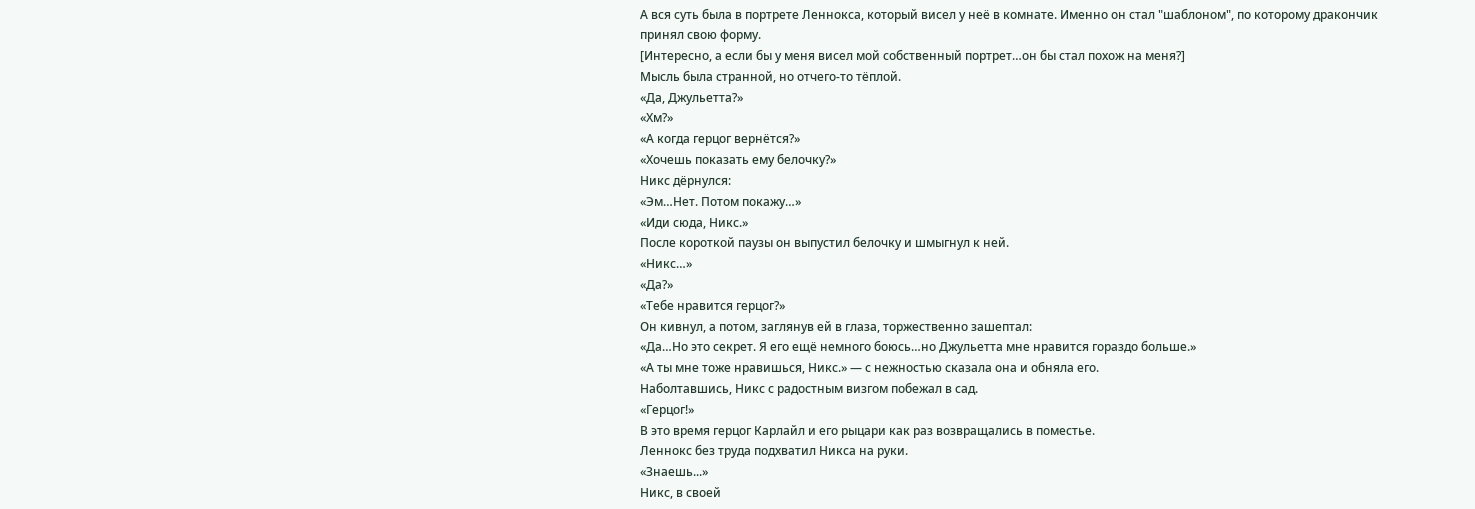А вся суть была в портрете Леннокса, который висел у неё в комнате. Именно он стал "шаблоном", по которому дракончик принял свою форму.
[Интересно, а если бы у меня висел мой собственный портрет…он бы стал похож на меня?]
Мысль была странной, но отчего-то тёплой.
«Да, Джульетта?»
«Хм?»
«А когда герцог вернётся?»
«Хочешь показать ему белочку?»
Никс дёрнулся:
«Эм…Нет. Потом покажу…»
«Иди сюда, Никс.»
После короткой паузы он выпустил белочку и шмыгнул к ней.
«Никс…»
«Да?»
«Тебе нравится герцог?»
Он кивнул, а потом, заглянув ей в глаза, торжественно зашептал:
«Да…Но это секрет. Я его ещё немного боюсь…но Джульетта мне нравится гораздо больше.»
«А ты мне тоже нравишься, Никс.» — с нежностью сказала она и обняла его.
Наболтавшись, Никс с радостным визгом побежал в сад.
«Герцог!»
В это время герцог Карлайл и его рыцари как раз возвращались в поместье.
Леннокс без труда подхватил Никса на руки.
«Знаешь...»
Никс, в своей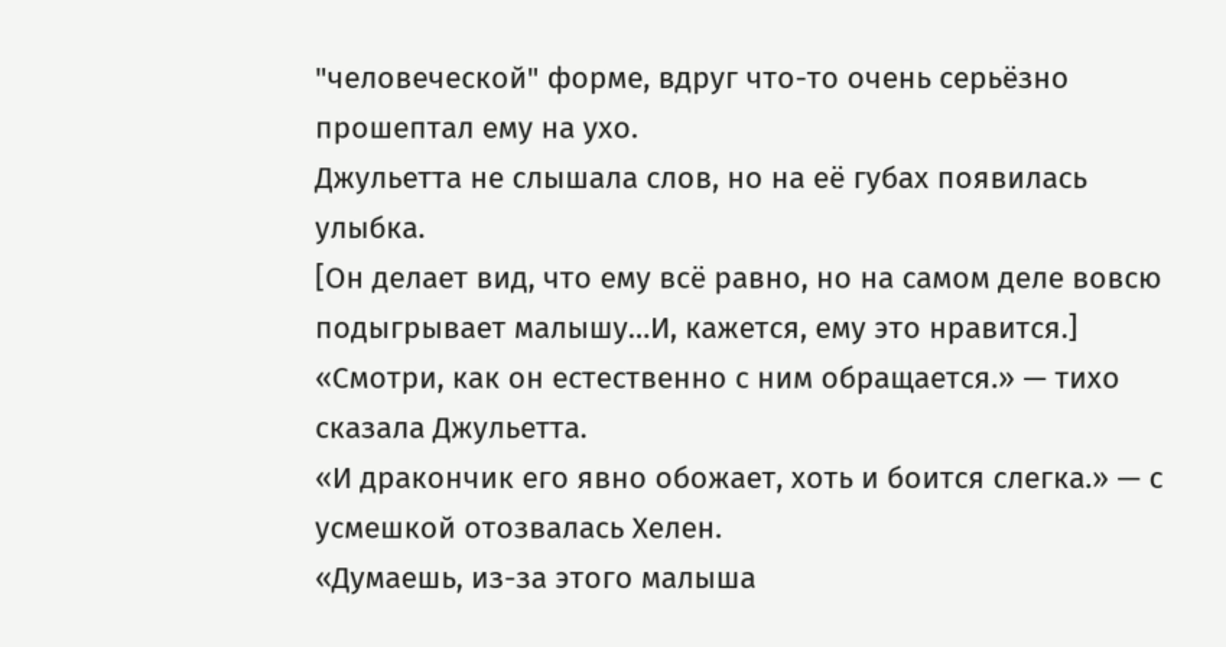"человеческой" форме, вдруг что-то очень серьёзно прошептал ему на ухо.
Джульетта не слышала слов, но на её губах появилась улыбка.
[Он делает вид, что ему всё равно, но на самом деле вовсю подыгрывает малышу…И, кажется, ему это нравится.]
«Смотри, как он естественно с ним обращается.» — тихо сказала Джульетта.
«И дракончик его явно обожает, хоть и боится слегка.» — с усмешкой отозвалась Хелен.
«Думаешь, из-за этого малыша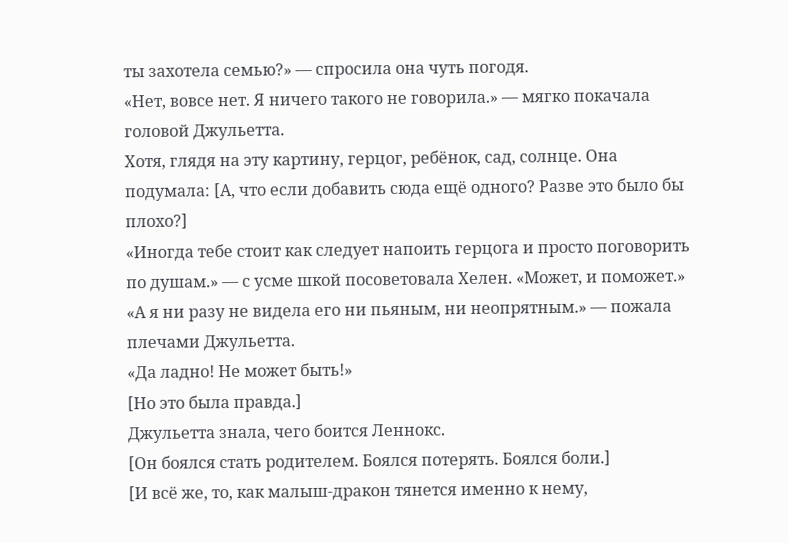ты захотела семью?» — спросила она чуть погодя.
«Нет, вовсе нет. Я ничего такого не говорила.» — мягко покачала головой Джульетта.
Хотя, глядя на эту картину, герцог, ребёнок, сад, солнце. Она подумала: [А, что если добавить сюда ещё одного? Разве это было бы плохо?]
«Иногда тебе стоит как следует напоить герцога и просто поговорить по душам.» — с усме шкой посоветовала Хелен. «Может, и поможет.»
«А я ни разу не видела его ни пьяным, ни неопрятным.» — пожала плечами Джульетта.
«Да ладно! Не может быть!»
[Но это была правда.]
Джульетта знала, чего боится Леннокс.
[Он боялся стать родителем. Боялся потерять. Боялся боли.]
[И всё же, то, как малыш-дракон тянется именно к нему,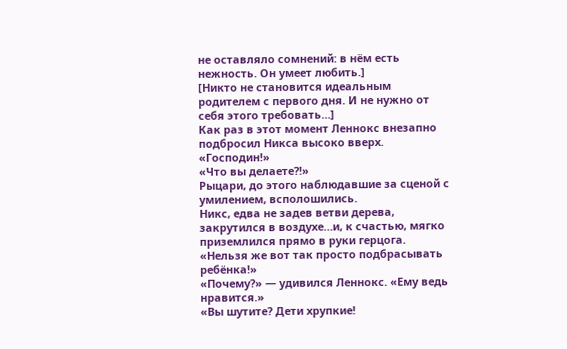не оставляло сомнений: в нём есть нежность. Он умеет любить.]
[Никто не становится идеальным родителем с первого дня. И не нужно от себя этого требовать…]
Как раз в этот момент Леннокс внезапно подбросил Никса высоко вверх.
«Господин!»
«Что вы делаете?!»
Рыцари, до этого наблюдавшие за сценой с умилением, всполошились.
Никс, едва не задев ветви дерева, закрутился в воздухе…и, к счастью, мягко приземлился прямо в руки герцога.
«Нельзя же вот так просто подбрасывать ребёнка!»
«Почему?» — удивился Леннокс. «Ему ведь нравится.»
«Вы шутите? Дети хрупкие!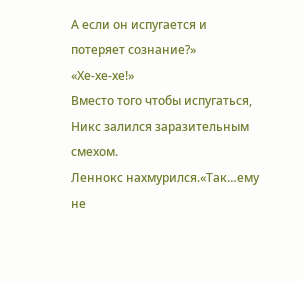А если он испугается и потеряет сознание?»
«Хе-хе-хе!»
Вместо того чтобы испугаться, Никс залился заразительным смехом.
Леннокс нахмурился.«Так…ему не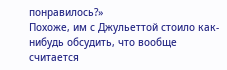понравилось?»
Похоже, им с Джульеттой стоило как-нибудь обсудить, что вообще считается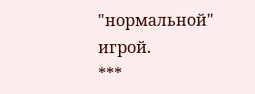"нормальной" игрой.
***